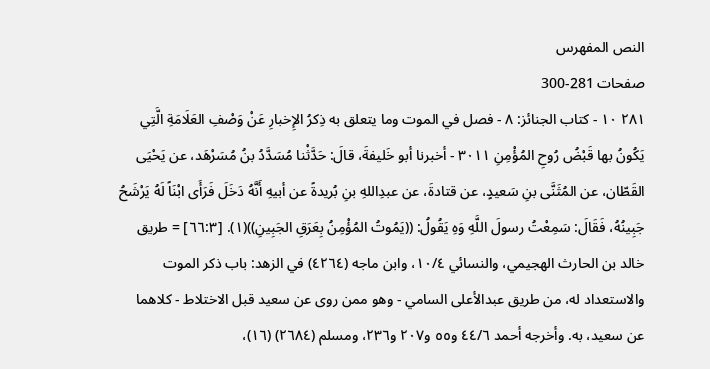النص المفهرس
صفحات 281-300
٢٨١ ١٠ - كتاب الجنائز: ٨ - فصل في الموت وما يتعلق به ذِكرُ الإِخبارِ عَنْ وَصْفِ العَلَامَةِ الَّتِي يَكُونُ بها قَبْضُ رُوحِ المُؤْمِنِ ٣٠١١ - أخبرنا أبو خَليفةَ، قالَ: حَدَّثْنا مُسَدَّدُ بنُ مُسَرْهَد، عن يَحْيَى القَطّان، عن المُثَنَّى بنِ سَعيدٍ، عن قتادةَ، عن عبدِاللهِ بنِ بُريدةً عن أبيهِ أَنَّهُ دَخَلَ فَرَأَى ابْنَاً لَهُ يَرْشَحُ جَبِينُهُ، فَقَالَ: سَمِعْتُ رسولَ اللَّهِ وَهِ يَقُولُ: ((يَمُوتُ المُؤْمِنُ بِعَرَقِ الجَبِينِ))(١). [٦٦:٣] = طريق خالد بن الحارث الهجيمي، والنسائي ١٠/٤، وابن ماجه (٤٢٦٤) في الزهد: باب ذكر الموت والاستعداد له، من طريق عبدالأعلى السامي - وهو ممن روى عن سعيد قبل الاختلاط - كلاهما عن سعيد، به. وأخرجه أحمد ٤٤/٦ و٥٥ و٢٠٧ و٢٣٦، ومسلم (٢٦٨٤) (١٦)،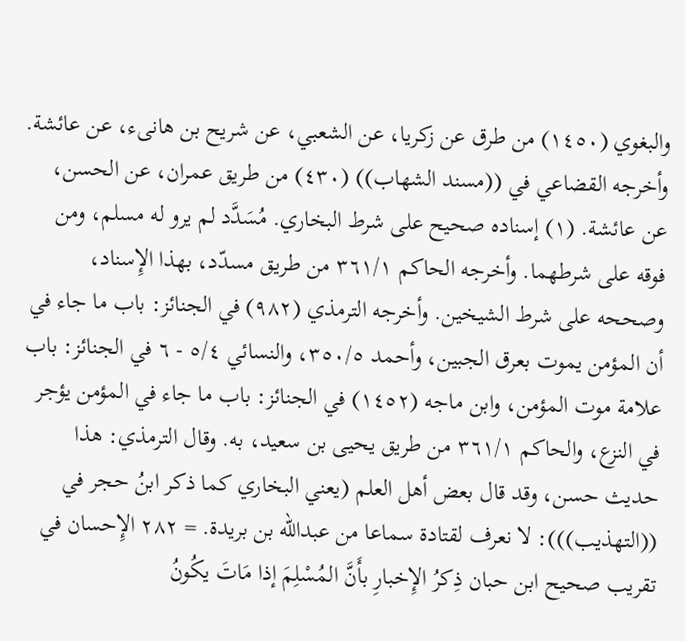والبغوي (١٤٥٠) من طرق عن زكريا، عن الشعبي، عن شريح بن هانىء، عن عائشة. وأخرجه القضاعي في ((مسند الشهاب)) (٤٣٠) من طريق عمران، عن الحسن، عن عائشة. (١) إسناده صحيح على شرط البخاري. مُسَدَّد لم يرو له مسلم، ومن فوقه على شرطهما. وأخرجه الحاكم ٣٦١/١ من طريق مسدّد، بهذا الإِسناد، وصححه على شرط الشيخين. وأخرجه الترمذي (٩٨٢) في الجنائز: باب ما جاء في أن المؤمن يموت بعرق الجبين، وأحمد ٣٥٠/٥، والنسائي ٥/٤ - ٦ في الجنائز: باب علامة موت المؤمن، وابن ماجه (١٤٥٢) في الجنائز: باب ما جاء في المؤمن يؤجر في النزع، والحاكم ٣٦١/١ من طريق يحيى بن سعيد، به. وقال الترمذي: هذا حديث حسن، وقد قال بعض أهل العلم (يعني البخاري كما ذكر ابنُ حجر في ((التهذيب))): لا نعرف لقتادة سماعا من عبدالله بن بريدة. = ٢٨٢ الإِحسان في تقريب صحيح ابن حبان ذِكرُ الإِخبارِ بأَنَّ المُسْلِمَ إذا مَاتَ يكُونُ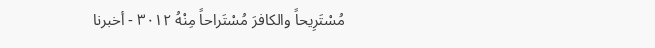مُسْتَرِيحاً والكافرَ مُسْتَراحاً مِنْهُ ٣٠١٢ - أخبرنا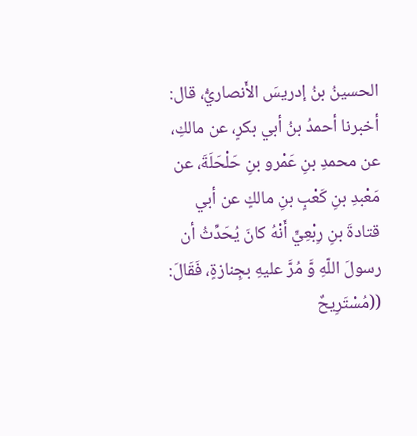الحسينُ بنُ إدريسَ الأَنصاريُّ، قال: أخبرنا أحمدُ بنُ أبي بكرٍ، عن مالكِ، عن محمدِ بنِ عَمْرو بنِ حَلْحَلَةَ، عن مَعْبدِ بنِ کَعْبٍ بنِ مالكٍ عن أبي قتادةَ بنِ رِبْعِيٍّ أَنْهُ كانَ يُحَدِّثُ أن رسولَ اللّهِ وَّ مُرَّ عليهِ بجِنازةٍ، فَقَالَ: ((مُسْتَرِيحٌ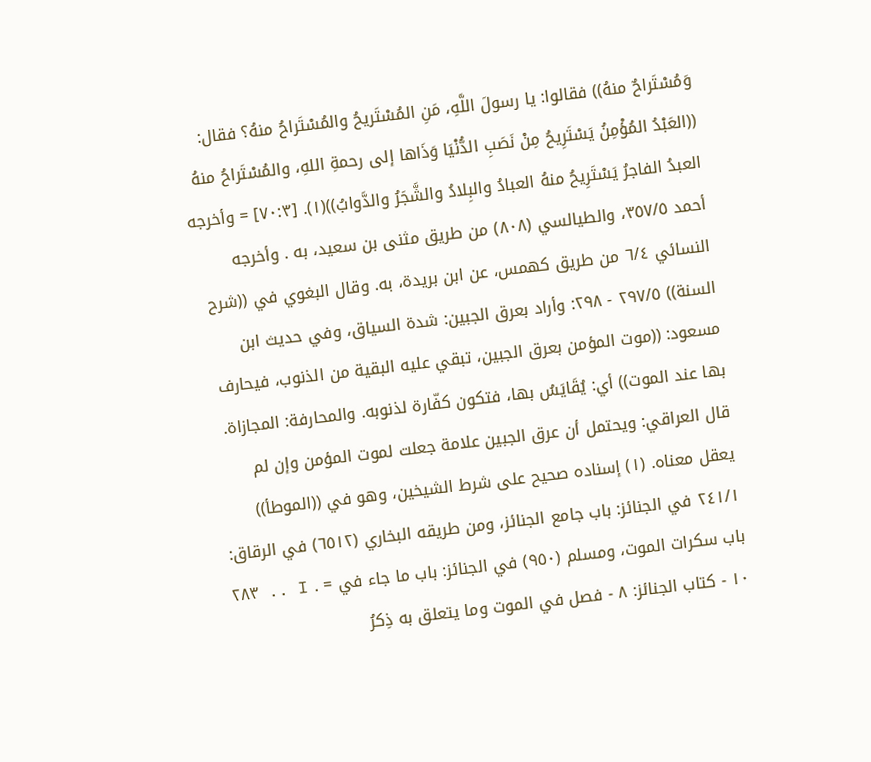وَمُسْتَراحٌ منهُ)) فقالوا: يا رسولَ اللَّهِ، مَنِ المُسْتَريحُ والمُسْتَراحُ منهُ؟ فقال: ((العَبْدُ المُؤْمِنُ يَسْتَرِيحُ مِنْ نَصَبِ الدُّنْيَا وَذَاها إلى رحمةِ اللهِ، والمُسْتَراحُ منهُ العبدُ الفاجرُ يَسْتَرِيحُ منهُ العبادُ والبِلادُ والشَّجَرُ والدَّوابُ))(١). [٧٠:٣] = وأخرجه أحمد ٣٥٧/٥، والطيالسي (٨٠٨) من طريق مثنى بن سعيد، به . وأخرجه النسائي ٦/٤ من طريق كهمس، عن ابن بريدة، به. وقال البغوي في ((شرح السنة)) ٢٩٧/٥ - ٢٩٨: وأراد بعرق الجبين: شدة السياق، وفي حديث ابن مسعود: ((موت المؤمن بعرق الجبين، تبقي عليه البقية من الذنوب، فيحارف بها عند الموت)) أي: يُقَايَسُ بها، فتكون كفّارة لذنوبه. والمحارفة: المجازاة. قال العراقي: ويحتمل أن عرق الجبين علامة جعلت لموت المؤمن وإن لم يعقل معناه. (١) إسناده صحيح على شرط الشيخين، وهو في ((الموطأ)) ٢٤١/١ في الجنائز: باب جامع الجنائز، ومن طريقه البخاري (٦٥١٢) في الرقاق: باب سكرات الموت، ومسلم (٩٥٠) في الجنائز: باب ما جاء في = . I .. ٢٨٣ ١٠ - كتاب الجنائز: ٨ - فصل في الموت وما يتعلق به ذِكرُ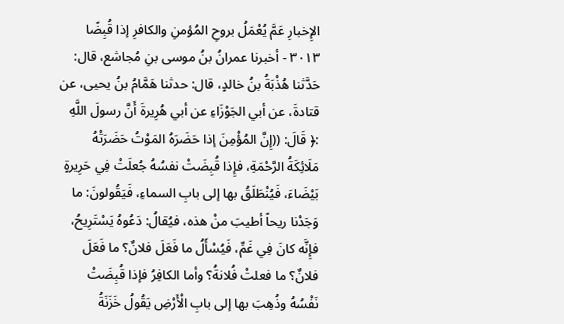الإِخبارِ عَمَّ يُعْمَلُ بروحِ المُؤمنِ والكافرِ إذا قُبِضًا ٣٠١٣ - أخبرنا عمرانُ بنُ موسى بنِ مُجاشع، قال: حَدَّثنا هُذْبَةُ بنُ خالدٍ، قال: حدثنا هَمَّامُ بنُ يحيى، عن قتادةَ، عن أبي الجَوْزَاءِ عن أبي هُرِيرةَ أَنَّ رسولَ اللَّهِ :﴿ قَالَ: ((إِنَّ المُؤْمِنَ إذا حَضَرَهُ المَوْتُ حَضَرَتْهُ مَلَائِكَةُ الرَّحْمَةِ، فإِذا قُبِضَتْ نفسُهُ جُعلَتْ فِي حَرِيرةٍ بَيْضَاءَ، فَيُنْطَلَقُ بها إلى بابِ السماءِ، فَيَقُولونَ: ما وَجَدْنا ريحاً أطيبَ منْ هذه، فيُقالُ: دَعُوهُ يَسْتَرِيحُ، فإِنَّه كانَ فِي غَمِّ، فَيُسْأَلُ ما فَعَلَ فلانٌ؟ ما فَعَلَ فلانٌ؟ ما فعلتْ فُلانةُ؟ وأما الكافِرُ فإذا قُبِضَتْ نَفْسُهُ وذُهِبَ بها إلى بابِ الْأَرْضِ يَقُولُ خَزَنَةُ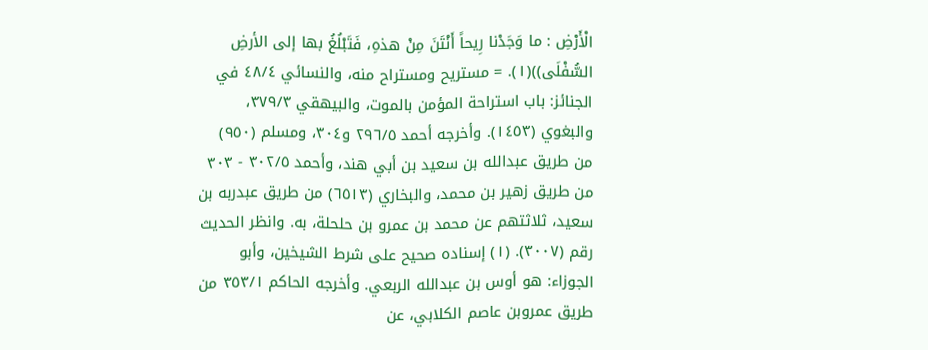الْأَرْضِ : ما وَجَدْنا رِيحاً أَنْتَنَ مِنْ هذهِ، فَتَبْلُغُ بها إلى الأرضِ السُّفْلَى))(١). = مستريح ومستراح منه، والنسائي ٤٨/٤ في الجنائز: باب استراحة المؤمن بالموت، والبيهقي ٣٧٩/٣، والبغوي (١٤٥٣). وأخرجه أحمد ٢٩٦/٥ و٣٠٤، ومسلم (٩٥٠) من طريق عبدالله بن سعيد بن أبي هند، وأحمد ٣٠٢/٥ - ٣٠٣ من طريق زهير بن محمد، والبخاري (٦٥١٣) من طريق عبدربه بن سعيد، ثلاثتهم عن محمد بن عمرو بن حلحلة، به. وانظر الحديث رقم (٣٠٠٧). (١) إسناده صحيح على شرط الشيخين، وأبو الجوزاء: هو أوس بن عبدالله الربعي. وأخرجه الحاكم ٣٥٣/١ من طريق عمروبن عاصم الكلابي، عن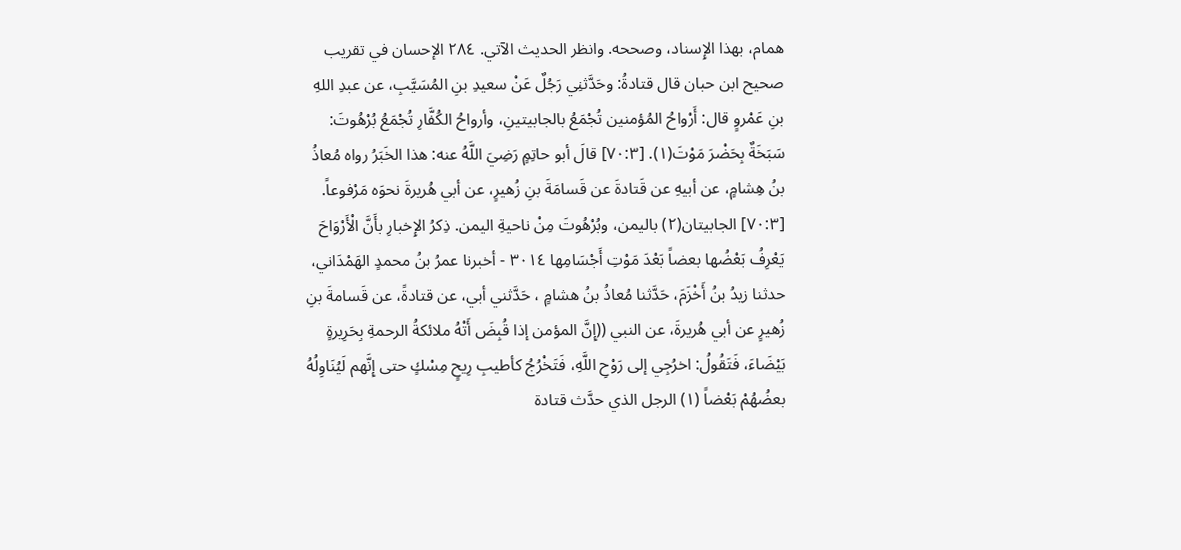همام، بهذا الإِسناد، وصححه. وانظر الحديث الآتي. ٢٨٤ الإحسان في تقريب صحيح ابن حبان قال قتادةُ: وحَدَّثنِي رَجُلٌ عَنْ سعيدِ بنِ المُسَيَّبِ، عن عبدِ اللهِ بنِ عَمْروٍ قال: أَرْواحُ المُؤمنين تُجْمَعُ بالجابيتينِ، وأرواحُ الكُفَّارِ تُجْمَعُ بُرْهُوتَ: سَبَخَةٌ بِحَضْرَ مَوْتَ(١). [٧٠:٣] قالَ أبو حاتِمٍ رَضِيَ اللَّهُ عنه: هذا الخَبَرُ رواه مُعاذُ بنُ هِشامٍ، عن أبيهِ عن قَتادةَ عن قَسامَةَ بنِ زُهيرٍ، عن أبي هُريرةَ نحوَه مَرْفوعاً. [٧٠:٣] الجابيتان(٢) باليمن، وبُرْهُوتَ مِنْ ناحیةِ الیمن. ذِكرُ الإِخبارِ بأَنَّ الْأَرْوَاحَ يَعْرِفُ بَعْضُها بعضاً بَعْدَ مَوْتِ أَجْسَامِها ٣٠١٤ - أخبرنا عمرُ بنُ محمدٍ الهَمْدَاني، حدثنا زيدُ بنُ أَخْزَمَ، حَدَّثنا مُعاذُ بنُ هشامٍ ، حَدَّثني أبي، عن قتادةً، عن قَسامةَ بنِ زُهيرٍ عن أبي هُريرةَ، عن النبي ((إِنَّ المؤمن إذا قُبِضَ أَتْهُ ملائكةُ الرحمةِ بِحَرِيرةٍ بَيْضَاءَ، فَتَقُولُ: اخرُجِي إلى رَوْحِ اللَّهِ، فَتَخْرُجُ كأطيبِ رِيحٍ مِسْكٍ حتى إِنَّهم لَيُنَاوِلُهُ بعضُهُمْ بَعْضاً (١) الرجل الذي حدَّث قتادة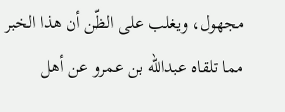مجهول، ويغلب على الظّن أن هذا الخبر مما تلقاه عبدالله بن عمرو عن أهل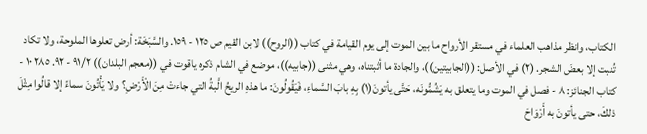الكتاب، وانظر مذاهب العلماء في مستقر الأرواح ما بين الموت إلى يوم القيامة في كتاب ((الروح)) لابن القيم ص ١٢٥ - ١٥٩. والسَّبَخَة: أرض تعلوها الملوحة، ولا تكاد تُنبت إلا بعضَ الشجر. (٢) في الأصل: ((الجابيتين))، والجادة ما أثبتناه، وهي مثنى ((جابيه))، موضع في الشام ذكره ياقوت في ((معجم البلدان)) ٩١/٢ - ٩٢. ٢٨٥ ١٠ - كتاب الجنائز: ٨ - فصل في الموت وما يتعلق به يَشُمُّونَه، حَتَّى يأتونَ(١) بِهِ بابَ السَّماءِ، فَيَقُولُونَ: ما هذهِ الريحُ الَّبةُ التي جاءتْ مِنَ الْأَرْضِ؟ ولا يَأْتُونَ سماءً إلا قالُوا مِثْلَ ذلكَ، حتى يأتونَ به أَرْوَاحَ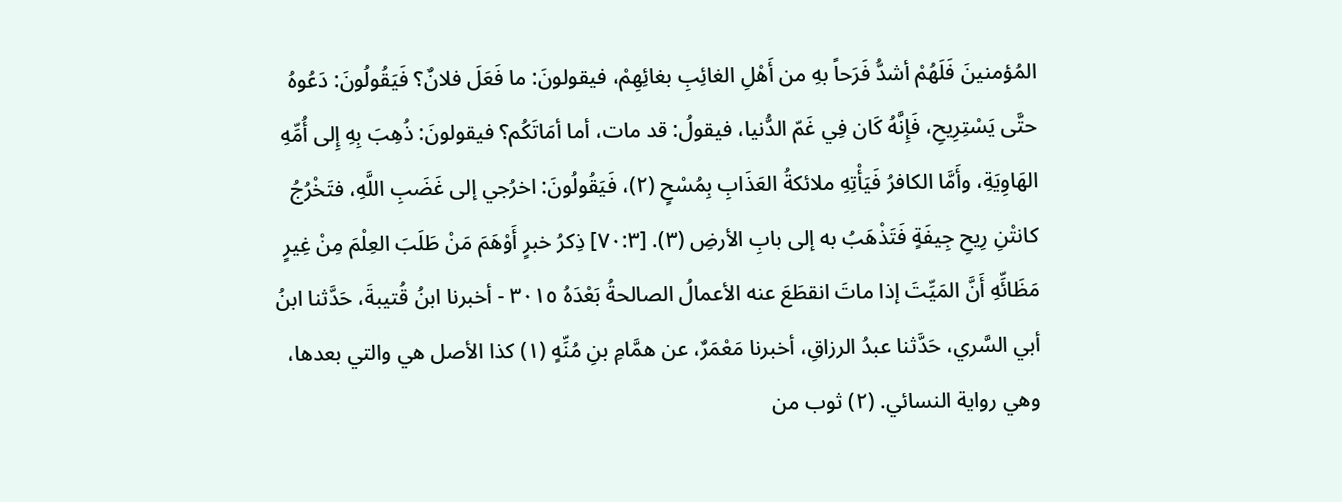المُؤمنينَ فَلَهُمْ أشدُّ فَرَحاً بهِ من أَهْلِ الغائِبِ بغائِهِمْ، فيقولونَ: ما فَعَلَ فلانٌ؟ فَيَقُولُونَ: دَعُوهُ حتَّى يَسْتِرِيحِ، فَإِنَّهُ كَان فِي غَمّ الدُّنيا، فيقولُ: قد مات، أما أمَاتَكُم؟ فيقولونَ: ذُهِبَ بِهِ إِلى أُمِّهِ الهَاوِيَةِ، وأَمَّا الكافرُ فَيَأْتِهِ ملائكةُ العَذَابِ بِمُسْحٍ (٢)، فَيَقُولُونَ: اخرُجي إلى غَضَبِ اللَّهِ، فتَخْرُجُ كانتْنِ رِيحِ جِيفَةٍ فَتَذْهَبُ به إلى بابِ الأرضِ (٣). [٧٠:٣] ذِكرُ خبرٍ أَوْهَمَ مَنْ طَلَبَ العِلْمَ مِنْ غِيرٍ مَظَائِّهِ أَنَّ المَيِّتَ إذا ماتَ انقطَعَ عنه الأعمالُ الصالحةُ بَعْدَهُ ٣٠١٥ - أخبرنا ابنُ قُتيبةَ، حَدَّثنا ابنُ أبي السَّري، حَدَّثنا عبدُ الرزاقِ، أخبرنا مَعْمَرٌ، عن همَّامِ بنِ مُنِّهٍ (١) كذا الأصل هي والتي بعدها، وهي رواية النسائي. (٢) ثوب من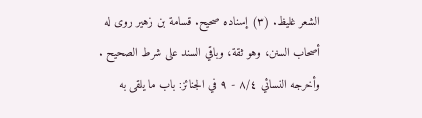الشعر غليظ. (٣) إسناده صحيح. قسامة بن زهير روى له أصحاب السنن، وهو ثقة، وباقي السند على شرط الصحيح . وأخرجه النسائي ٨/٤ - ٩ في الجنائز: باب ما يلقى به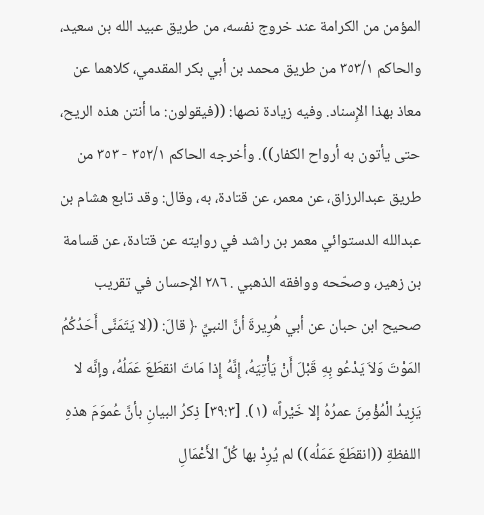المؤمن من الكرامة عند خروج نفسه، من طريق عبيد الله بن سعيد، والحاكم ٣٥٣/١ من طريق محمد بن أبي بكر المقدمي، كلاهما عن معاذ بهذا الإِسناد. وفيه زيادة نصها: ((فيقولون: ما أنتن هذه الريح، حتى يأتون به أرواح الكفار)). وأخرجه الحاكم ٣٥٢/١ - ٣٥٣ من طريق عبدالرزاق، عن معمر، عن قتادة، به، وقال: وقد تابع هشام بن عبدالله الدستوائي معمر بن راشد في روايته عن قتادة، عن قسامة بن زهير، وصحّحه ووافقه الذهبي . ٢٨٦ الإحسان في تقريب صحيح ابن حبان عن أبي هُرِيرةَ أنَّ النبيِّ ﴿ قالَ: ((لا يَتَمَنَّى أَحَدُكُمُ المَوْتَ وَلاَ يَدْعُو بِهِ قَبْلَ أَنْ يَأْتِيَهُ، إِنَّهُ إِذا مَاتَ انقطَعَ عَمَلُهُ، وإنَّه لا يَزِيدُ الْمُؤْمِنَ عمرُهُ إلا خَيْراً» (١). [٣٩:٣] ذِكرُ البيانِ بأنَّ عُموَمَ هذهِ اللفظةِ ((انقطَعَ عَمَلُه)) لم يُرِدْ بها كُلَّ الأَعْمَالِ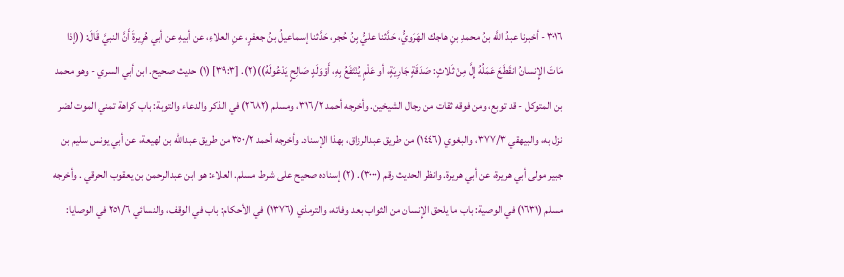٣٠١٦ - أخبرنا عبدُ اللَّه بنُ محمدِ بنِ هاجك الهَرَويُّ، حَدَّثنا عليُّ بِنُ حُجر، حَدَّثنا إسماعيلُ بنُ جعفرٍ، عنِ العلاءِ، عن أبيهِ عن أبي هُرِيرةَ أَنَّ النبيَّ قَالَ: ((إذا مَاتَ الإِنسانُ انقَطَعَ عَمَلُهُ إِلَّ مِنْ ثَلاثٍ: صَدَقَةٍ جَارِيَةٍ، أو عَلْمٍ يُنْتَفَعُ بِهِ، أَوْوَلَدٍ صَالِحٍ يَدْعُولَهُ))(٢). [٣٩:٣] (١) حديث صحيح. ابن أبي السري - وهو محمد بن المتوكل - قد توبع، ومن فوقه ثقات من رجال الشيخين. وأخرجه أحمد ٣١٦/٢، ومسلم (٢٦٨٢) في الذكر والدعاء والتوبة: باب كراهة تمني الموت لضر نزل به، والبيهقي ٣٧٧/٣، والبغوي (١٤٤٦) من طريق عبدالرزاق، بهذا الإسناد. وأخرجه أحمد ٣٥٠/٢ من طريق عبدالله بن لهيعة، عن أبي يونس سليم بن جبير مولى أبي هريرة، عن أبي هريرة. وانظر الحديث رقم (٣٠٠٠). (٢) إسناده صحيح على شرط مسلم. العلاء: هو ابن عبدالرحمن بن يعقوب الحرقي . وأخرجه مسلم (١٦٣١) في الوصية: باب ما يلحق الإِنسان من الثواب بعد وفاته، والترمذي (١٣٧٦) في الأحكام: باب في الوقف، والنسائي ٢٥١/٦ في الوصايا: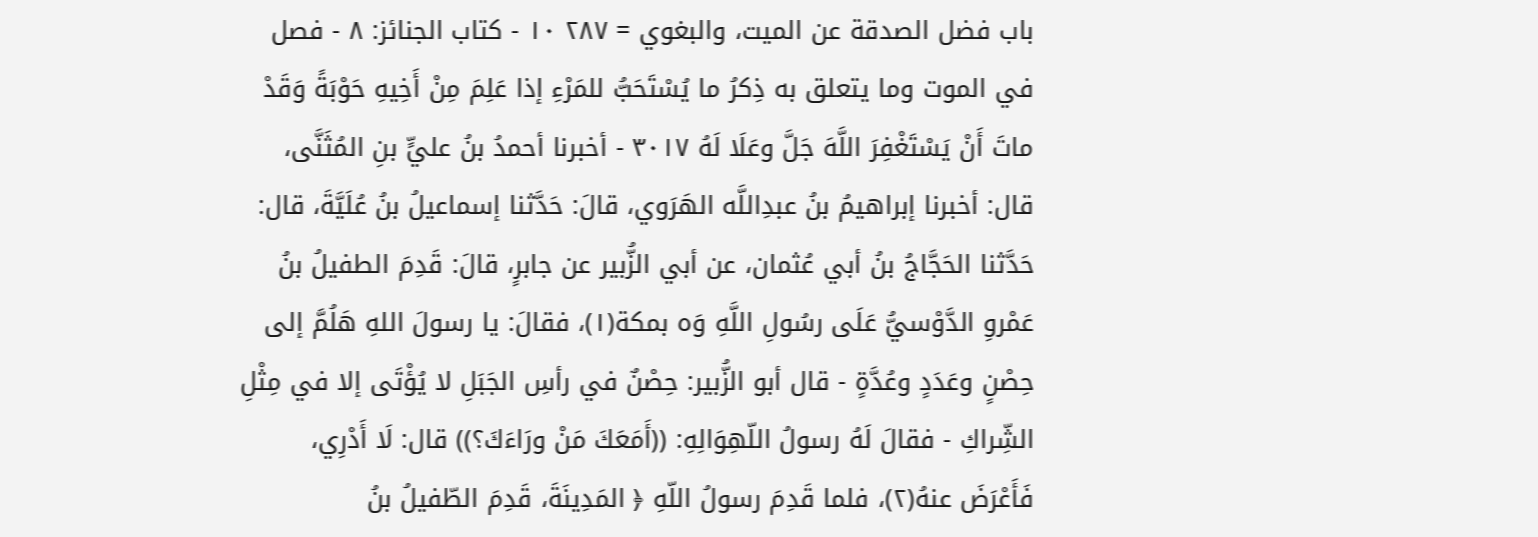باب فضل الصدقة عن الميت، والبغوي = ٢٨٧ ١٠ - كتاب الجنائز: ٨ - فصل في الموت وما يتعلق به ذِكرُ ما يُسْتَحَبُّ للمَرْءِ إذا عَلِمَ مِنْ أَخِيهِ حَوْبَةً وَقَدْ ماتَ أَنْ يَسْتَغْفِرَ اللَّهَ جَلَّ وعَلَا لَهُ ٣٠١٧ - أخبرنا أحمدُ بنُ عليٍّ بنِ المُثَنَّى، قال: أخبرنا إبراهيمُ بنُ عبدِاللَّه الهَرَوي، قالَ: حَدَّثنا إسماعيلُ بنُ عُلَيَّةَ، قال: حَدَّثنا الحَجَّاجُ بنُ أبي عُثمان، عن أبي الزُّبير عن جابرٍ، قالَ: قَدِمَ الطفيلُ بنُ عَمْروِ الدَّوْسيُّ عَلَى رسُولِ اللَّهِ وَه بمكة(١)، فقالَ: يا رسولَ اللهِ هَلُمَّ إلى حِصْنٍ وعَدَدٍ وعُدَّةٍ - قال أبو الزُّبير: حِصْنٌ في رأسِ الجَبَلِ لا يُؤْتَى إلا في مِثْلِ الشِّراكِ - فقالَ لَهُ رسولُ اللّهِوَالِهِ: ((أَمَعَكَ مَنْ ورَاءَكَ؟)) قال: لَا أَدْرِي، فَأَعْرَضَ عنهُ(٢)، فلما قَدِمَ رسولُ اللّهِ ﴿ المَدِينَةَ، قَدِمَ الطّفيلُ بنُ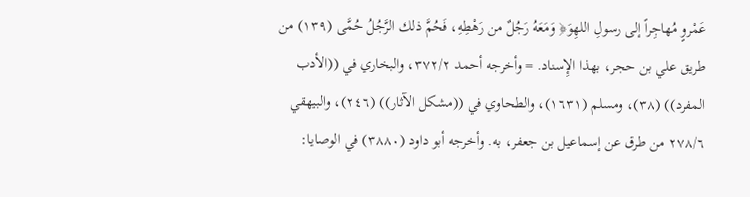عَمْروٍ مُهاجِراً إلى رسولِ اللهِوَ﴿ وَمَعَهُ رَجُلٌ من رَهْطِهِ، فَحُمَّ ذلك الرَّجُلُ حُمَّى (١٣٩) من طريق علي بن حجر، بهذا الإِسناد. = وأخرجه أحمد ٣٧٢/٢، والبخاري في ((الأدب المفرد)) (٣٨)، ومسلم (١٦٣١)، والطحاوي في ((مشكل الآثار)) (٢٤٦)، والبيهقي ٢٧٨/٦ من طرق عن إسماعيل بن جعفر، به. وأخرجه أبو داود (٣٨٨٠) في الوصايا: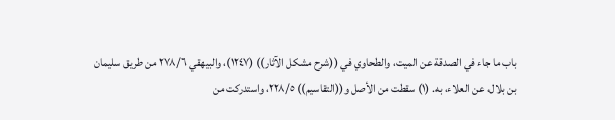باب ما جاء في الصدقة عن الميت، والطحاوي في ((شرح مشكل الآثار)) (١٢٤٧)، والبيهقي ٢٧٨/٦ من طريق سليمان بن بلال، عن العلاء، به. (١) سقطت من الأصل و((التقاسيم)) ٢٢٨/٥، واستدركت من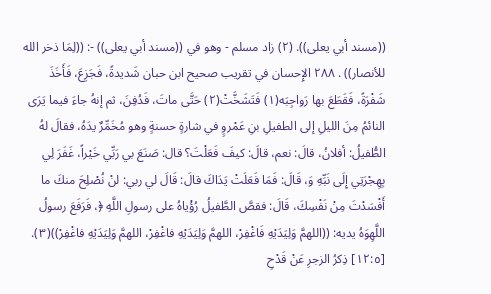((مسند أبي يعلى)). (٢) زاد مسلم - وهو في ((مسند أبي يعلى)) -: ((لِمَا ذخر الله للأنصار)) . ٢٨٨ الإِحسان في تقريب صحيح ابن حبان شَديدةً، فَجَزِعَ، فَأَخَذَ شَفْرَةً، فَقَطَعَ بها رَواجِبَه(١) فَتَشَخَّتْ(٢) حَتَّى ماتَ، فَدُفِنَ، ثم إنهُ جاءَ فيما يَرَى النائمُ مِنَ الليلِ إلى الطفيلِ بنِ عَمْروٍ في شارةٍ حسنةٍ وهو مُخَمِّرٌ يدَهُ، فقالَ لهُ الطُّفيلُ: أفلانُ، قالَ: نعم، قالَ: كيفَ فَعَلْتَ؟ قال: صَنَعَ بي رَبِّي خَيْراً، غَفَرَ لِي بِهِجْرَتِي إِلَى نَبِّهِ وَ، قَالَ: فَمَا فَعَلَتْ يَدَاكَ قالَ: قَالَ لي ربي: لنْ نُصْلِحَ منكَ ما أَفْسَدْتَ مِنْ نَفْسِكَ، قَالَ: فقصَّ الطَّفيلُ رُؤْياهُ على رسولِ اللَّهِ ﴿، فَرَفَعَ رسولُ اللَّهِوَهُ يديه: ((اللهمَّ وَلِيَدَيْهِ فَاغْفِرْ، اللهمَّ وَلِيَدَيْهِ فاغْفِرْ، اللهمَّ وَلِيَدَيْهِ فاغْفِرْ))(٣). [١٢:٥] ذِكرُ الزجرِ عَنْ قَدْحِ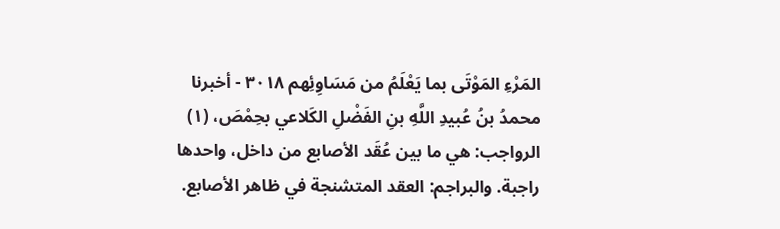المَرْءِ المَوْتَى بما يَعْلَمُ من مَسَاوِئِهم ٣٠١٨ - أخبرنا محمدُ بنُ عُبيدِ اللَّهِ بنِ الفَضْلِ الكَلاعي بحِمْصَ، (١) الرواجب: هي ما بين عُقَد الأصابع من داخل، واحدها راجبة. والبراجم: العقد المتشنجة في ظاهر الأصابع.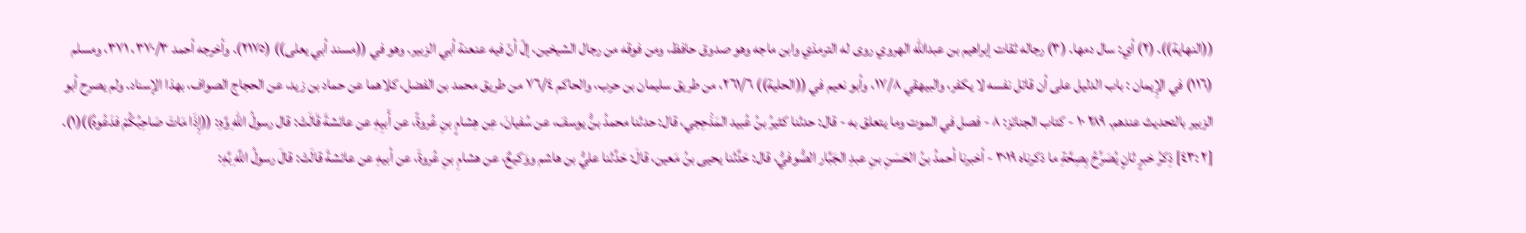((النهاية)). (٢) أي: سال دمها. (٣) رجاله ثقات إبراهيم بن عبدالله الهروي روى له الترمذي وابن ماجه وهو صدوق حافظ، ومن فوقه من رجال الشيخين، إلّ أنّ فيه عنعنة أبي الزبير. وهو في ((مسند أبي يعلى)) (٢١٧٥). وأخرجه أحمد ٣٧٠/٣، ٣٧١، ومسلم (١١٦) في الإِيمان : باب الدليل على أن قاتل نفسه لا يكفر، والبيهقي ١٧/٨، وأبو نعيم في ((الحلية)) ٢٦١/٦، من طريق سليمان بن حرب، والحاكم ٧٦/٤ من طريق محمد بن الفضل، كلاهما عن حماد بن زيد، عن الحجاج الصواف، بهذا الإسناد. ولم يصرح أبو الزبير بالتحديث عندهم. ٢٨٩ ١٠ - كتاب الجنائز: ٨ - فصل في الموت وما يتعلق به - قال: حدثنا كثيرُ بنُ عُبيد المَذْحِجي، قال: حدثنا محمدُ بنُّ يوسفَ، عن سُفيانَ، عِن هِشامٍ بنِ عُروةً، عن أَبيِهِ عن عائشةَ قَالَتْ: قال رسولُ اللّهِ وَّهِ: ((إِذَا مَاتَ صَاحِبُكُمْ فدَعُوهُ))(١). [٢ :٤٣] ذِكرُ خبرٍ ثانٍ يُصَرِّحُ بِصِحَّةِ ما ذكرناه ٣٠١٩ - أخبرنا أحمدُ بنُ الحَسَنِ بنِ عبدِ الجَبَّار الصُّوفيُّ، قال: حَدَّثنا يحيى بنُ مَعين، قالَ: حَدَّثنا عليُّ بن هاشم ووَكيعٌ، عن هشامِ بنِ عُروةَ، عن أبيهِ عن عائشةَ قالَتْ: قالَ رسولُ اللَّهِ بَّهِ: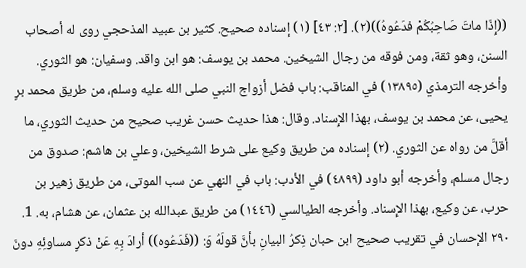((إِذَا ماتَ صَاحِبُكُمْ فدَعُوهُ))(٢). [٢: ٤٣] (١) إسناده صحيح. كثير بن عبيد المذحجي روى له أصحاب السنن، وهو ثقة، ومن فوقه من رجال الشيخين. محمد بن يوسف: هو ابن واقد. وسفيان: هو الثوري. وأخرجه الترمذي (١٣٨٩٥) في المناقب: باب فضل أزواج النبي صلى الله عليه وسلم، من طريق محمد برٍ يحيى، عن محمد بن يوسف، بهذا الإِسناد. وقال: هذا حديث حسن غريب صحيح من حديث الثوري، ما أقلَّ من رواه عن الثوري. (٢) إسناده من طريق وكيع على شرط الشيخين، وعلي بن هاشم: صدوق من رجال مسلم، وأخرجه أبو داود (٤٨٩٩) في الأدب: باب في النهي عن سب الموتى، من طريق زهير بن حرب، عن وكيع، بهذا الإِسناد. وأخرجه الطيالسي (١٤٤٦) من طريق عبدالله بن عثمان، عن هشام، به. 1. ٢٩٠ الإحسان في تقريب صحيح ابن حبان ذِكرُ البيانِ بأنَّ قولَهُ وَ: ((فَدَعُوه)) أرادَ بِهِ عَنْ ذکرٍ مساوئِهِ دونَ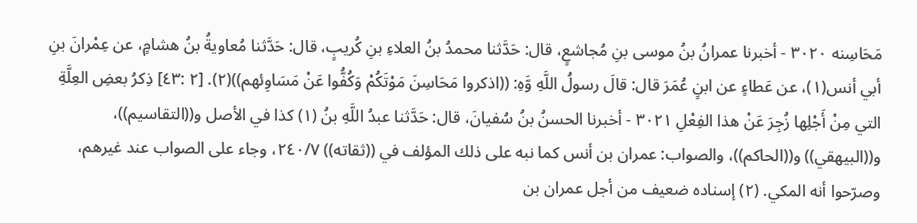مَحَاسِنه ٣٠٢٠ - أخبرنا عمرانُ بنُ موسى بنِ مُجاشعٍ، قال: حَدَّثنا محمدُ بنُ العلاءِ بنِ كُريبٍ، قال: حَدَّثنا مُعاويةُ بنُ هشامٍ، عن عِمْرانَ بنِ أبي أنس(١)، عن عَطاءٍ عن ابنٍ عُمَرَ قال: قالَ رسولُ اللَّهِ وَّهِ: ((اذكروا مَحَاسِنَ مَوْتَكُمْ وَكُفُّوا عَنْ مَسَاوِئهم))(٢). [٢ :٤٣] ذِكرُ بعضِ العِلَّةِ التي مِنْ أَجْلِها زُجِرَ عَنْ هذا الفِعْلِ ٣٠٢١ - أخبرنا الحسنُ بنُ سُفيانَ، قال: حَدَّثنا عبدُ اللَّهِ بنُ (١) كذا في الأصل و((التقاسيم))، و((البيهقي)) و((الحاكم))، والصواب: عمران بن أنس كما نبه على ذلك المؤلف في ((ثقاته)) ٢٤٠/٧، وجاء على الصواب عند غيرهم، وصرّحوا أنه المكي. (٢) إسناده ضعيف من أجل عمران بن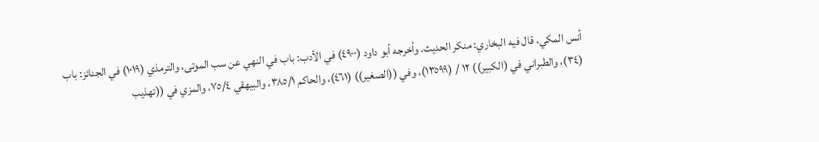أنس المكي، قال فيه البخاري: منكر الحدیث. وأخرجه أبو داود (٤٩٠٠) في الأدب: باب في النهي عن سب الموتى، والترمذي (١٠١٩) في الجنائز: باب (٣٤)، والطبراني في (الكبير)) ١٢ / (١٣٥٩٩)، وفي ((الصغير)) (٤٦١)، والحاكم ٣٨٥/١، والبيهقي ٧٥/٤، والمزي في ((تهذيب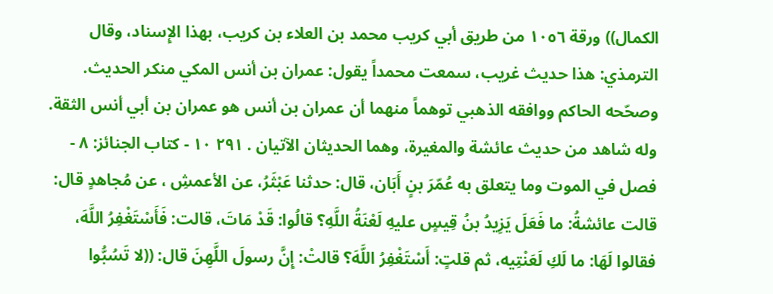الكمال)) ورقة ١٠٥٦ من طريق أبي كريب محمد بن العلاء بن كريب، بهذا الإِسناد، وقال الترمذي: هذا حديث غريب، سمعت محمداً يقول: عمران بن أنس المكي منكر الحديث. وصحّحه الحاكم ووافقه الذهبي توهماً منهما أن عمران بن أنس هو عمران بن أبي أنس الثقة. وله شاهد من حديث عائشة والمغيرة، وهما الحديثان الآتيان . ٢٩١ ١٠ - كتاب الجنائز: ٨ - فصل في الموت وما يتعلق به عُمّرَ بنٍ أَبَان، قال: حدثنا عَبْثَرُ، عن الأعمشِ ، عن مُجاهدٍ قال: قالت عائشةُ: ما فَعَلَ يَزِيدُ بنُ قِيسٍ عليهِ لَعْنَةُ اللَّهِ؟ قالُوا: قَدْ مَاتَ، قالت: فَأَسْتَغْفِرُ اللَّهَ، فقالوا لَهَا: ما لَكِ لَعَنْتِيه، ثم قلتٍ: أَسْتَغْفِرُ اللَّهَ؟ قالتْ: إِنَّ رسولَ اللَّهِنَ قال: ((لا تَسُبُّوا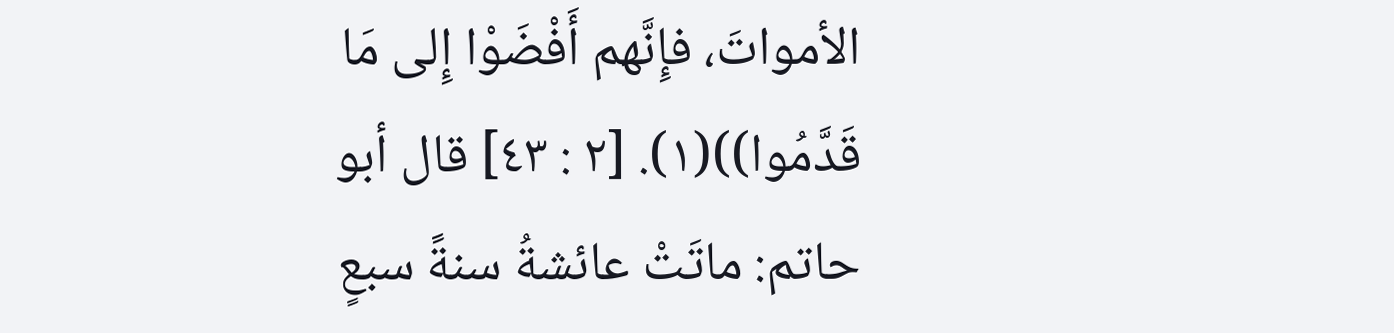الأمواتَ، فإِنَّهم أَفْضَوْا إِلى مَا قَدَّمُوا))(١). [٢ : ٤٣] قال أبو حاتم: ماتَتْ عائشةُ سنةً سبعٍ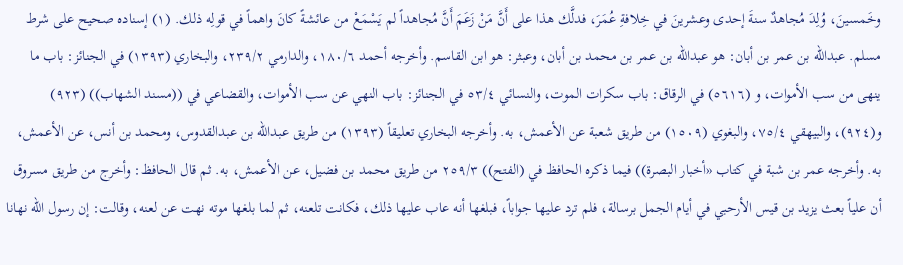وخَمسينَ، وُلِدَ مُجاهدٌ سنةَ إحدى وعشرينَ في خِلافةِ عُمَرَ، فدلَّك هذا على أَنَّ مَنْ زَعَمَ أَنَّ مُجاهداً لم يَسْمَعْ من عائشةً كانَ واهماً في قولِه ذلك. (١) إسناده صحيح على شرط مسلم. عبدالله بن عمر بن أبان: هو عبدالله بن عمر بن محمد بن أبان، وعبثر: هو ابن القاسم. وأخرجه أحمد ١٨٠/٦، والدارمي ٢٣٩/٢، والبخاري (١٣٩٣) في الجنائز: باب ما ينهى من سب الأموات، و (٥٦١٦) في الرقاق: باب سكرات الموت، والنسائي ٥٣/٤ في الجنائز: باب النهي عن سب الأموات، والقضاعي في ((مسند الشهاب)) (٩٢٣) و(٩٢٤)، والبيهقي ٧٥/٤، والبغوي (١٥٠٩) من طريق شعبة عن الأعمش، به. وأخرجه البخاري تعليقاً (١٣٩٣) من طريق عبدالله بن عبدالقدوس، ومحمد بن أنس، عن الأعمش، به. وأخرجه عمر بن شبة في كتاب «أخبار البصرة)) فيما ذكره الحافظ في (الفتح)) ٢٥٩/٣ من طريق محمد بن فضيل، عن الأعمش، به. ثم قال الحافظ: وأخرج من طريق مسروق أن علياً بعث يزيد بن قيس الأرحبي في أيام الجمل برسالة، فلم ترد عليها جواباً، فبلغها أنه عاب عليها ذلك، فكانت تلعنه، ثم لما بلغها موته نهت عن لعنه، وقالت: إن رسول الله نهانا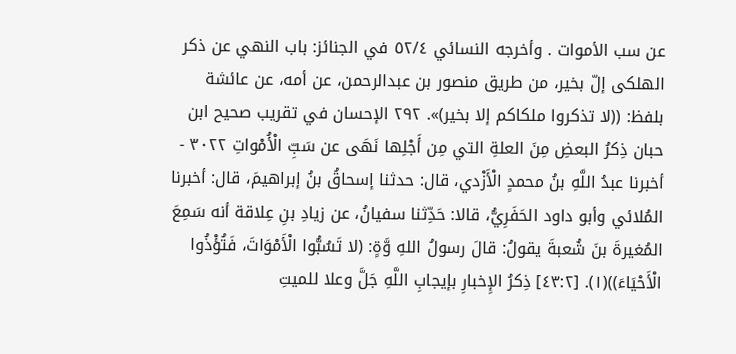عن سب الأموات . وأخرجه النسائي ٥٢/٤ في الجنائز: باب النهي عن ذكر الهلكى إلّ بخير، من طريق منصور بن عبدالرحمن، عن أمه، عن عائشة بلفظ: ((لا تذكروا ملکاکم إلا بخير)». ٢٩٢ الإحسان في تقريب صحيح ابن حبان ذِكرُ البعضِ مِنَ العلةِ التي مِن أَجْلِها نَهَى عن سَبِّ الْأُمْواتِ ٣٠٢٢ - أخبرنا عبدُ اللَّهِ بنُ محمدٍ الْأَزْدي، قال: حدثنا إسحاقُ بنُ إبراهيمَ، قال: أخبرنا المُلائي وأبو داود الحَفَرِيُّ، قالا: حَدِّثنا سفيانُ، عن زيادِ بنِ عِلاقة أنه سَمِعَ المُغيرةَ بنَ شُعبةَ يقولُ: قالَ رسولُ اللهِ وَّةٍ: (لا تَسُبُّوا الْأَمْوَاتَ، فَتُؤْذُوا الْأَحْيَاءَ))(١). [٤٣:٢] ذِكرُ الإِخبارِ بإيجابِ اللَّهِ جَلَّ وعلا للميتِ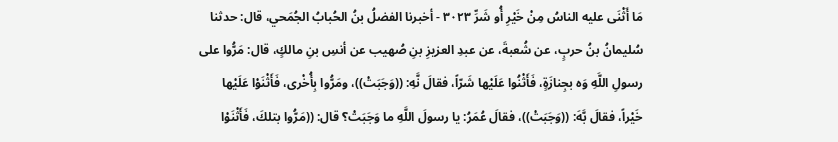مَا أَثْنَى عليه الناسُ مِنْ خَيْرِ أُو شَرِّ ٣٠٢٣ - أخبرنا الفضلُ بنُ الحُبابُ الجُمَحي، قال: حدثنا سُليمانُ بنُ حربٍ، عن شُعبةَ، عن عبدِ العزيزِ بنِ صُهيب عن أنسِ بنِ مالكٍ، قال: مَرُّوا على رسولِ اللَّهِ وَه بجِنازَةٍ، فَأَثْنُوا عَلَيْها شَرّاً، فقالَ نَّهِ: ((وَجَبَتْ))، ومَرُّوا بِأُخْرى، فَأَثْنَوْا عَلَيْها خَيْراً، فقالَ بَّهَ: ((وَجَبَتْ))، فقالَ عُمَرُ: يا رسولَ اللَّهِ ما وَجَبَتْ؟ قال: ((مَرُّوا بتلكَ، فَأَثْنَوْا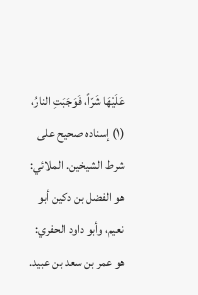عَلَيْهَا شَرّاً، فَوَجَبَتِ النارُ، (١) إسناده صحيح على شرط الشيخين. الملائي: هو الفضل بن دكين أبو نعيم، وأبو داود الحفري: هو عمر بن سعد بن عبيد.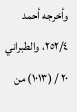وأخرجه أحمد ٢٥٢/٤، والطبراني ٢٠ / (١٠١٣) من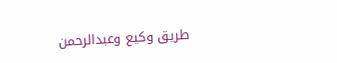طريق وكيع وعبدالرحمن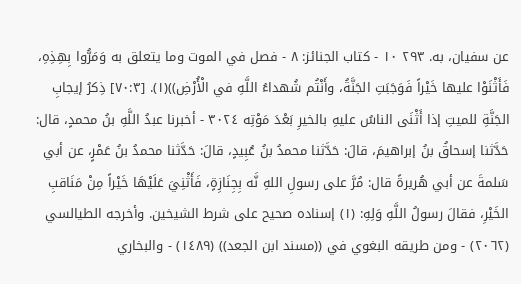عن سفيان، به. ٢٩٣ ١٠ - كتاب الجنائز: ٨ - فصل في الموت وما يتعلق به وَمَرُّوا بِهِذِهِ، فَأَثْنَوْا عليها خَيْراً فَوَجَبَتِ الجَنَّةُ، وأَنْتُم شُهداءُ اللَّهِ في الْأُرْضِ))(١). [٧٠:٣] ذِكرُ إيجابِ الجَنَّةِ للميتِ إذا أَثْنَى الناسُ عليهِ بالخيرِ بَعْدَ مَوْتِه ٣٠٢٤ - أخبرنا عبدُ اللَّهِ بنُ محمدٍ، قال: حَدَّثنا إسحاقُ بنُ إبراهيمَ، قالَ: حَدَّثنا محمدُ بنُ عُبِيدٍ، قالَ: حَدَّثنا محمدُ بنُ عَمْرٍ، عن أبي سَلمةَ عن أبي هُريرةً قال: مُرَّ على رسولِ اللهِ نَّه بِجِنَازِةٍ، فَأَثْنِيَ عَلَيْهَا خَيْراً مِنْ مَنَاقبِ الخَيْرِ، فقالَ رسولُ اللَّهِ وَلِهِ: (١) إسناده صحيح على شرط الشيخين. وأخرجه الطيالسي (٢٠٦٢) - ومن طريقه البغوي في ((مسند ابن الجعد)) (١٤٨٩) - والبخاري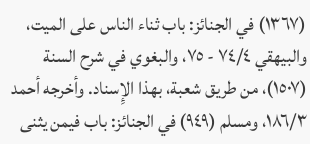(١٣٦٧) في الجنائز: باب ثناء الناس على الميت، والبيهقي ٧٤/٤ - ٧٥، والبغوي في شرح السنة (١٥٠٧)، من طريق شعبة، بهذا الإِسناد. وأخرجه أحمد ١٨٦/٣، ومسلم (٩٤٩) في الجنائز: باب فيمن يثنى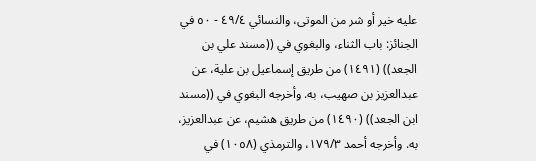عليه خير أو شر من الموتى، والنسائي ٤٩/٤ - ٥٠ في الجنائز: باب الثناء، والبغوي في ((مسند علي بن الجعد)) (١٤٩١) من طريق إسماعيل بن علية، عن عبدالعزيز بن صهيب، به. وأخرجه البغوي في ((مسند ابن الجعد)) (١٤٩٠) من طريق هشيم، عن عبدالعزیز، به. وأخرجه أحمد ١٧٩/٣، والترمذي (١٠٥٨) في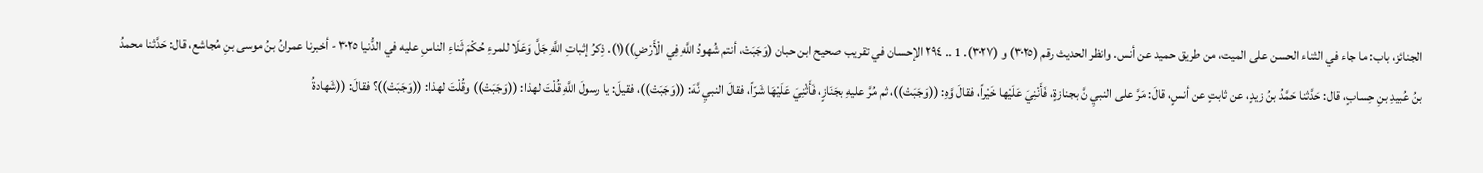الجنائز، باب: ما جاء في الثناء الحسن على الميت، من طريق حميد عن أنس. وانظر الحدیث رقم (٣٠٢٥) و (٣٠٢٧). 1 .. ٢٩٤ الإحسان في تقريب صحيح ابن حبان (وَجَبَتْ، أنتم شُهودُ اللَّهِ فِي الْأَرْضِ))(١). ذِكرُ إثباتِ اللَّهِ جَلَّ وَعَلَا للمرءِ حُكْمَ ثَناءِ الناسِ عليه في الدُّنيا ٣٠٢٥ - أخبرنا عمرانُ بنُ موسى بنِ مُجاشع، قال: حَدَّثنا محمدُ بنُ عُبيدِ بنِ حِسابٍ، قال: حَدَّثنا حَمَّدُ بنُ زيدٍ، عن ثابتٍ عن أنسٍ، قالَ: مَرَّ على النبيِ نَّ بجنازةٍ، فَأَنْنِيَ عَلَيْها خَيْراً، فقالَ وَّهِ: ((وَجَبَتْ))، ثم مُرَّ عليهِ بجَنَازٍ، فَأَثْنِيَ عَلَيْهَا شَرّاً، فقالَ النبيِ نَّهَ: ((وَجَبَتْ))، فقيلَ: يا رسولَ اللَّهِ قُلْتَ لهذا: ((وَجَبَتْ)) وقُلْتَ لهذا: ((وَجَبَتْ))؟ فقالَ: ((شَهادةُ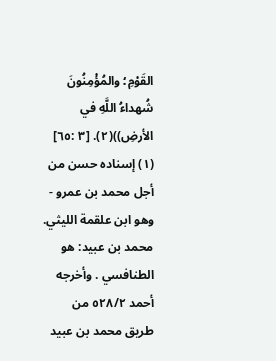القَوْمِ؛ والمُؤْمِنُونَ شُهداءُ اللَّهِ في الأرضِ))(٢). [٣ :٦٥] (١) إسناده حسن من أجل محمد بن عمرو - وهو ابن علقمة الليثي. محمد بن عبيد: هو الطنافسي . وأخرجه أحمد ٥٢٨/٢ من طريق محمد بن عبيد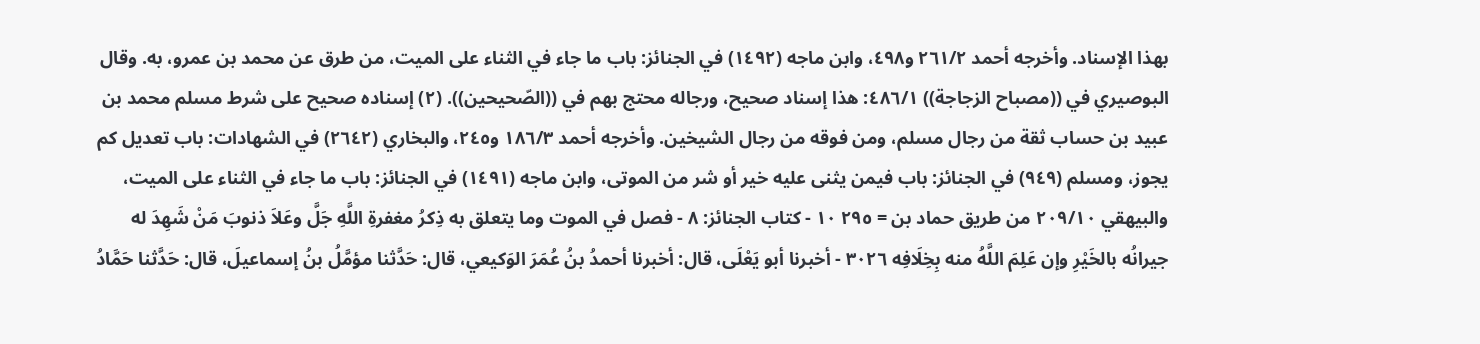بهذا الإسناد. وأخرجه أحمد ٢٦١/٢ و٤٩٨، وابن ماجه (١٤٩٢) في الجنائز: باب ما جاء في الثناء على الميت، من طرق عن محمد بن عمرو، به. وقال البوصيري في ((مصباح الزجاجة)) ٤٨٦/١: هذا إسناد صحيح، ورجاله محتج بهم في ((الصّحيحين)). (٢) إسناده صحيح على شرط مسلم محمد بن عبيد بن حساب ثقة من رجال مسلم، ومن فوقه من رجال الشيخين. وأخرجه أحمد ١٨٦/٣ و٢٤٥، والبخاري (٢٦٤٢) في الشهادات: باب تعديل كم يجوز، ومسلم (٩٤٩) في الجنائز: باب فيمن يثنى عليه خير أو شر من الموتى، وابن ماجه (١٤٩١) في الجنائز: باب ما جاء في الثناء على الميت، والبيهقي ٢٠٩/١٠ من طريق حماد بن = ٢٩٥ ١٠ - كتاب الجنائز: ٨ - فصل في الموت وما يتعلق به ذِكرُ مغفرةِ اللَّهِ جَلَّ وعَلاَ ذنوبَ مَنْ شَهِدَ له جيرانُه بالخَيْرِ وإن عَلِمَ اللَّهُ منه بِخِلَافِه ٣٠٢٦ - أخبرنا أبو يَعْلَى، قال: أخبرنا أحمدُ بنُ عُمَرَ الوَكيعي، قال: حَدَّثنا مؤمَّلُ بنُ إسماعيلَ، قال: حَدَّثنا حَمَّادُ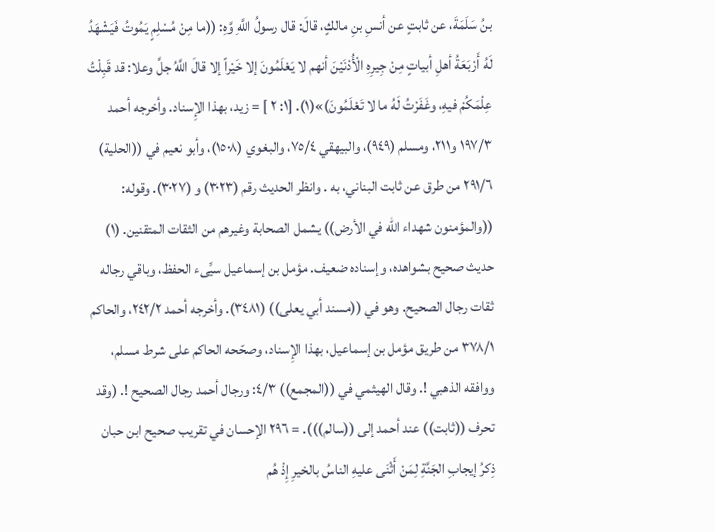بنُ سَلَمَةَ، عن ثابتٍ عن أنسِ بنِ مالكٍ، قالَ: قال رسولُ اللَّهِ وَّهِ: ((ما مِنْ مُسْلِمٍ يَمُوتُ فَيَشْهَدُ لَهُ أَرْبَعَةُ أهلِ أبياتٍ مِنْ جِيرِهِ الْأُدْنَيْنَ أنهم لا يَعْلَمُونَ إلا خَيْراً إلا قالَ اللَّهُ جلَّ وعلا: قد قَبِلْتُ عِلْمَكُمْ فيهِ، وغَفَرْتُ لَهُ ما لا تَعْلَمُونَ)»(١). [١: ٢ ] = زيد، بهذا الإِسناد. وأخرجه أحمد ١٩٧/٣ و٢١١، ومسلم (٩٤٩)، والبيهقي ٧٥/٤، والبغوي (١٥٠٨)، وأبو نعيم في ((الحلية) ٢٩١/٦ من طرق عن ثابت البناني، به . وانظر الحديث رقم (٣٠٢٣) و (٣٠٢٧). وقوله: ((والمؤمنون شهداء الله في الأرض)) يشمل الصحابة وغيرهم من الثقات المتقنين. (١) حديث صحيح بشواهده، وإسناده ضعيف. مؤمل بن إسماعيل سيِّىء الحفظ، وباقي رجاله ثقات رجال الصحيح. وهو في ((مسند أبي يعلى)) (٣٤٨١). وأخرجه أحمد ٢٤٢/٢، والحاكم ٣٧٨/١ من طريق مؤمل بن إسماعيل، بهذا الإِسناد، وصحّحه الحاكم على شرط مسلم، ووافقه الذهبي !. وقال الهيثمي في ((المجمع)) ٤/٣: ورجال أحمد رجال الصحيح !. (وقد تحرف ((ثابت)) عند أحمد إلى ((سالم))). = ٢٩٦ الإحسان في تقريب صحيح ابن حبان ذِكرُ إيجابِ الجَنَّةِ لِمَنْ أَثْنَى عليهِ الناسُ بالخيرِ إِذْ هُم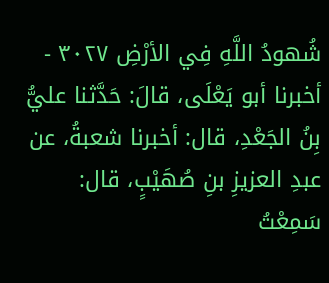شُهودُ اللَّهِ فِي الأرْضِ ٣٠٢٧ - أخبرنا أبو يَعْلَى، قالَ: حَدَّثنا عليُّ بِنُ الجَعْدِ، قال: أخبرنا شعبةُ، عن عبدِ العزيزِ بنِ صُهَيْبٍ، قال: سَمِعْتُ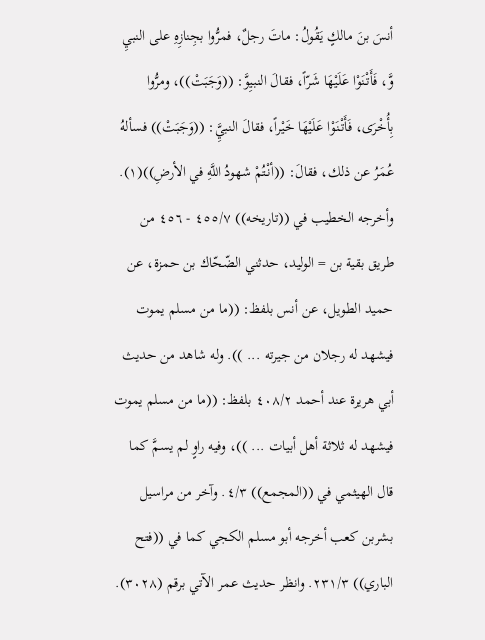أنسَ بنَ مالكٍ يَقُولُ: ماتَ رجلٌ، فمرُّوا بجِنازِهِ على النبيِ وَّ، فَأَتْنَوْا عَلَيْهَا شَرّاً، فقالَ النبيِوَّ: ((وَجَبَتْ))، ومرُّوا بِأُخْرَى، فَأَتْنَوْا عَلَيْهَا خَيْراً، فقالَ النبيَِّ: ((وَجَبَتْ)) فسألهُ عُمَرُ عن ذلك، فقالَ: ((أنْتُمْ شهودُ اللَّهِ في الأرضِ))(١). وأخرجه الخطيب في ((تاريخه)) ٤٥٥/٧ - ٤٥٦ من طريق بقية بن = الوليد، حدثني الضّحّاك بن حمزة، عن حميد الطويل، عن أنس بلفظ: ((ما من مسلم يموت فيشهد له رجلان من جيرته ... )). وله شاهد من حديث أبي هريرة عند أحمد ٤٠٨/٢ بلفظ: ((ما من مسلم يموت فيشهد له ثلاثة أهل أبيات ... ))، وفيه راوٍ لم يسمَّ كما قال الهيثمي في ((المجمع)) ٤/٣. وآخر من مراسيل بشربن كعب أخرجه أبو مسلم الكجي كما في ((فتح الباري)) ٢٣١/٣. وانظر حديث عمر الآتي برقم (٣٠٢٨).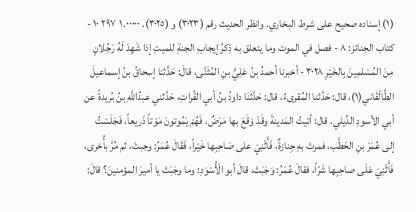(١) إسناده صحيح على شرط البخاري. وانظر الحديث رقم (٣٠٢٣) و (٣٠٢٥). ١.٠٠٠٠٠ ٢٩٧ ١٠ - كتاب الجنائز: ٨ - فصل في الموت وما يتعلق به ذِكرُ إيجابِ الجنةِ للميتِ إذا شَهِدَ لَهُ رَجُلانٍ مِنَ المُسْلمِينَ بِالخَيْرِ ٣٠٢٨ - أخبرنا أحمدُ بنُ عَلِيٍّ بنِ المُثَنَّى، قالَ: حَدَّثنا إسحاقُ بنُ إسماعيلَ الطَّالْقَاني(١)، قال: حَدَّثنا المُقرىءُ، قال: حَدَّثَنَا داودُ بنُ أبي القُراتِ، حَدَّثني عبدُاللَّهِ بنُ بُريدةً عن أبي الأسودِ الدِّيلي، قال: أتيتُ المَدينةَ وقَدْ وَقَعَ بها مَرَضٌ، فَهُمْ يَمُوتونَ مَوْتاً ذَريعاً، فَجَلَسْتُ إلى عُمَرَ بنِ الخَطَّب، فمرتْ بهِ جِنازةٌ، فَأَثْنِيَ على صَاحِبِها خَيْراً، فَقَالَ عُمَرُ: وجبتْ، ثم مُرَّ بأُخرى، فَأَثْنِيَ عَلَى صاحِبِها شَرّاً، فقالَ عُمَرُ: وَجَبَتْ، قالَ أبو الْأُسْوَدِ: وما وجَبَتْ يا أميرَ المؤمنينَ؟ قالَ: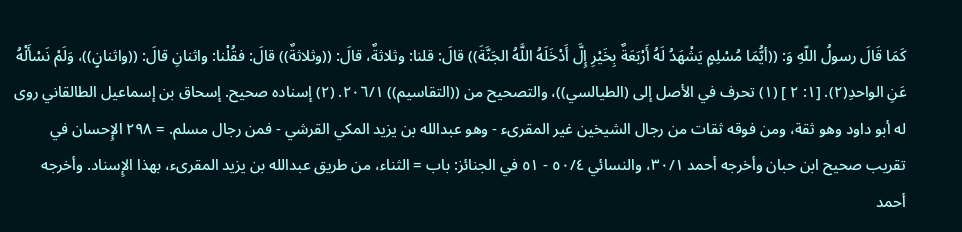كَمَا قَالَ رسولُ اللّهِ وَ: ((أيُّمَا مُسْلِمٍ يَشْهَدُ لَهُ أَرْبَعَةٌ بِخَيْرِ إِلَّ أَدْخَلَهُ اللَّهُ الجَنَّةَ)) قالَ: قلنا: وثلاثةٌ، قالَ: ((وثلاثةٌ)) قالَ: فقُلْنا: واثنانِ قالَ: ((واثنانٍ))، وَلَمْ نَسْأَلْهُ عَنِ الواحدِ(٢). [١: ٢ ] (١) تحرف في الأصل إلى (الطيالسي))، والتصحيح من ((التقاسيم)) ٢٠٦/١. (٢) إسناده صحيح. إسحاق بن إسماعيل الطالقاني روى له أبو داود وهو ثقة، ومن فوقه ثقات من رجال الشيخين غير المقرىء - وهو عبدالله بن يزيد المكي القرشي - فمن رجال مسلم. = ٢٩٨ الإِحسان في تقريب صحيح ابن حبان وأخرجه أحمد ٣٠/١، والنسائي ٥٠/٤ - ٥١ في الجنائز: باب = الثناء، من طريق عبدالله بن يزيد المقرىء، بهذا الإِسناد. وأخرجه أحمد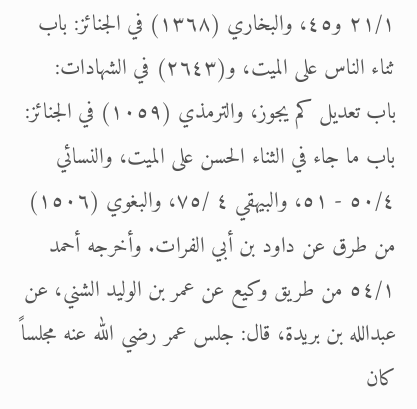٢١/١ و٤٥، والبخاري (١٣٦٨) في الجنائز: باب ثناء الناس على الميت، و(٢٦٤٣) في الشهادات: باب تعديل كم يجوز، والترمذي (١٠٥٩) في الجنائز: باب ما جاء في الثناء الحسن على الميت، والنسائي ٥٠/٤ - ٥١، والبيهقي ٤ /٧٥، والبغوي (١٥٠٦) من طرق عن داود بن أبي الفرات. وأخرجه أحمد ٥٤/١ من طريق وكيع عن عمر بن الوليد الشني، عن عبدالله بن بريدة، قال: جلس عمر رضي الله عنه مجلساً كان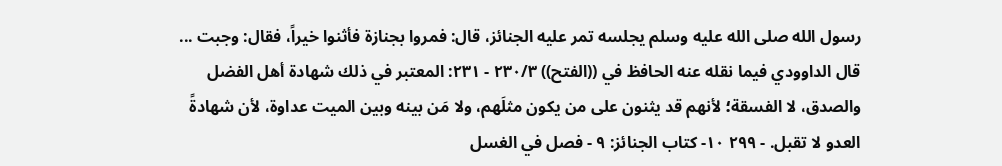رسول الله صلى الله عليه وسلم يجلسه تمر عليه الجنائز، قال: فمروا بجنازة فأثنوا خيراً، فقال: وجبت ... قال الداوودي فيما نقله عنه الحافظ في ((الفتح)) ٢٣٠/٣ - ٢٣١: المعتبر في ذلك شهادة أهل الفضل والصدق، لا الفسقة؛ لأنهم قد يثنون على من يكون مثلَهم، ولا مَن بينه وبين الميت عداوة، لأن شهادةً العدو لا تقبل. - ٢٩٩ ١٠- كتاب الجنائز: ٩ - فصل في الغسل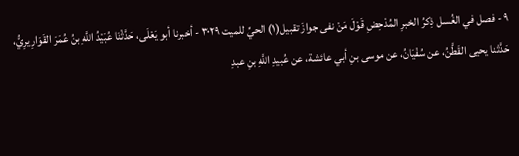٩ - فصل في الغُسل ذِكرُ الخبرِ المُدْحِضِ قَوْلَ مَنْ نفى جوازَ تقبيل(١) الحيِّ للميت ٣٠٢٩ - أخبرنا أبو يَعْلَى، حَدَّثْنَا عُبَيْدُ اللَّهِ بنُ عُمَرَ القَوَارِيرِيُّ، حَدَّثنا يحيى القَطَّنُ، عن سُفْيَانُ، عن موسى بنِ أبي عائشة، عن عُبيدِ اللَّهِ بنِ عبدِ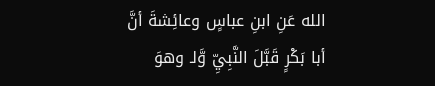الله عَنِ ابنِ عباسٍ وعائِشةَ أنَّ أبا بَكْرٍ قَبَّلَ النَّبِيِّ وَّلـ وهوَ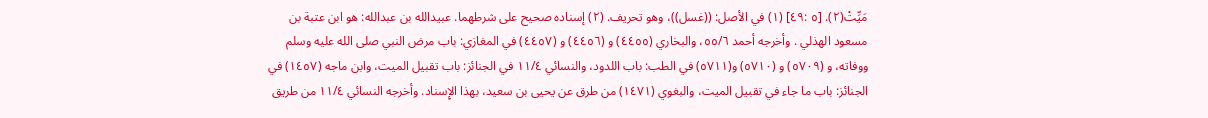مَيِّتْ(٢). [٥ :٤٩] (١) في الأصل: ((غسل))، وهو تحريف. (٢) إسناده صحيح على شرطهما. عبيدالله بن عبدالله: هو ابن عتبة بن مسعود الهذلي . وأخرجه أحمد ٥٥/٦، والبخاري (٤٤٥٥) و (٤٤٥٦) و (٤٤٥٧) في المغازي: باب مرض النبي صلى الله عليه وسلم ووفاته، و (٥٧٠٩) و (٥٧١٠) و(٥٧١١) في الطب: باب اللدود، والنسائي ١١/٤ في الجنائز: باب تقبيل الميت، وابن ماجه (١٤٥٧) في الجنائز: باب ما جاء في تقبيل الميت، والبغوي (١٤٧١) من طرق عن يحيى بن سعيد، بهذا الإِسناد. وأخرجه النسائي ١١/٤ من طريق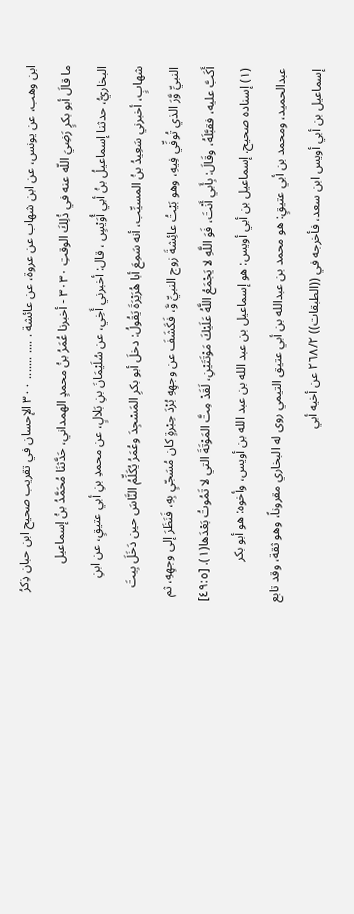ابن وهب، عن يونس، عن ابن شهاب عن عروة، عن عائشة . .... ....... ٣٠٠ الإحسان في تقريب صحيح ابن حبان ذِكرُ ما قالَ أبو بكرٍ رَضِيَ اللّه عنه في ذُلِكَ الوقتِ ٣٠٣٠ - أخبرنا عُمَرُ بنُ محمدٍ الهمداني، حَدَّثنَا مُحَمَّدُ بنُ إسماعيل البخاريُّ، حدثنا إسماعيلُ بنُ أبي أُوَيْسٍ ، قال: أخبرني أَخِي، عن سُلَيْمَانَ بنِ بَلالٍ، عن محمدِ بنِ أبي عتيقٍ، عن ابنِ شهابٍ، أخبرني سَعِيدُ بنُ المسيِّب، أنه سَمِعَ أبا هُرَيْرَةَ يَقُولُ: دخلَ أبو بكرِ المَسْجِدَ وعُمَرُ يُكَلِّمُ النَّاسَ حين دَخَلَ بِيتَ النبيِّ وَّرَ الذي تُوفِّي فِيهِ، وهو بَيْتُ عائِشةَ زوج النبيِّ وَّ، فَكَشَفَ عن وجهِهِ بُرْدَ حِبْرةٍ كان مُسَجّىٍ بِهِ، فَنَظَرَ إلى وجهِهِ، ثم أَكَبَّ عليه، فقبَّلَهُ، وقَالَ: بِأَبي أَنْتَ، فَوَ اللَّهِ لا يَجْمَعُ اللَّهُ عَلَيْكَ مَوْتَتَيْنِ، لَقَدْ مِتَّ المَوْتَةَ التي لا تَمُوتُ بَعْدَها(١). [٤٩:٥] (١) إسناده صحيح. إسماعيل بن أبي أويس: هو إسماعيل بن عبد الله بن عبد الله بن أويس، وأخوه: هو أبو بكر عبدالحميد، ومحمد بن أبي عتيقٍ: هو محمد بن عبدالله بن أبي عتيق التيمي روى له البخاري مقروناً، وهو ثقة، وقد تابع إسماعيل بن أبي أويس ابن سعد، فأخرجه في ((الطبقات)) ٢٦٨/٢ عن أخيه أبي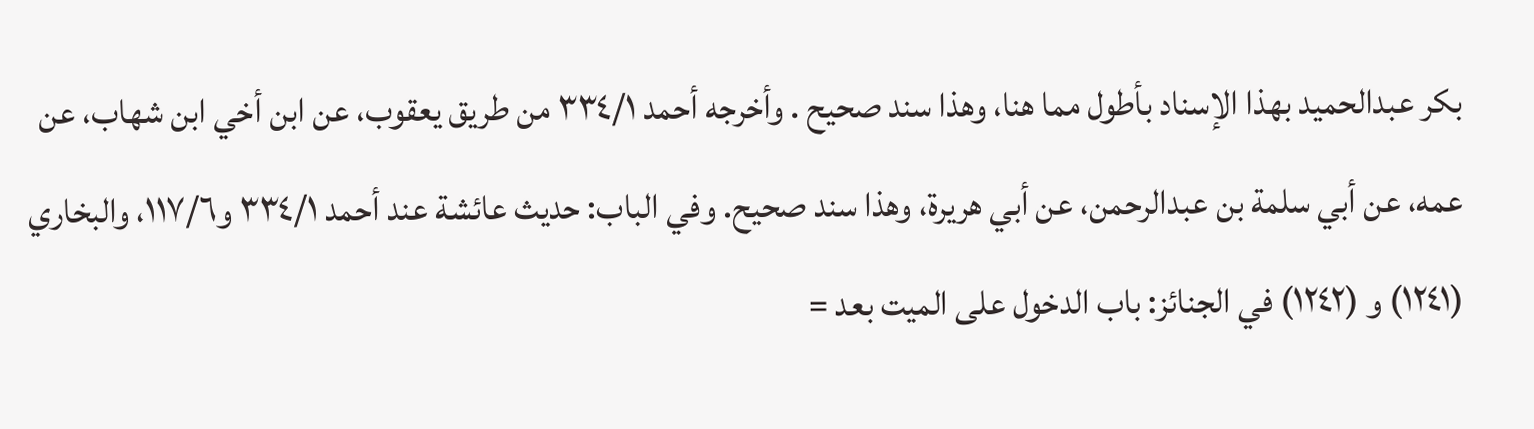بكر عبدالحميد بهذا الإسناد بأطول مما هنا، وهذا سند صحيح . وأخرجه أحمد ٣٣٤/١ من طريق يعقوب، عن ابن أخي ابن شهاب، عن عمه، عن أبي سلمة بن عبدالرحمن، عن أبي هريرة، وهذا سند صحيح. وفي الباب: حديث عائشة عند أحمد ٣٣٤/١ و١١٧/٦، والبخاري (١٢٤١) و (١٢٤٢) في الجنائز: باب الدخول على الميت بعد =